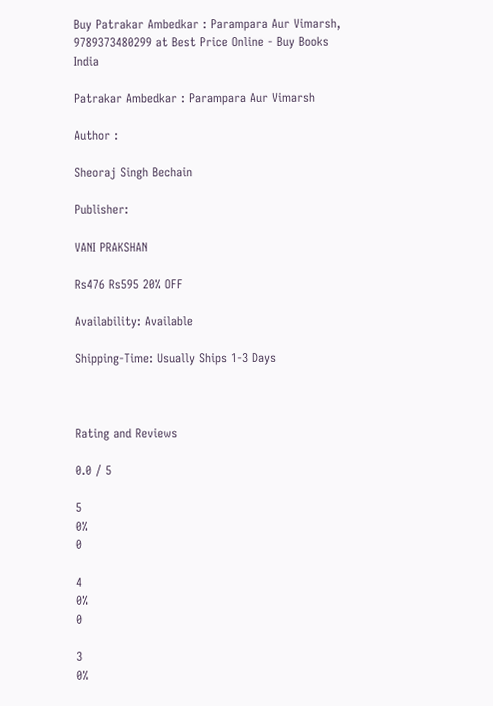Buy Patrakar Ambedkar : Parampara Aur Vimarsh, 9789373480299 at Best Price Online - Buy Books India

Patrakar Ambedkar : Parampara Aur Vimarsh

Author :

Sheoraj Singh Bechain

Publisher:

VANI PRAKSHAN

Rs476 Rs595 20% OFF

Availability: Available

Shipping-Time: Usually Ships 1-3 Days



Rating and Reviews

0.0 / 5

5
0%
0

4
0%
0

3
0%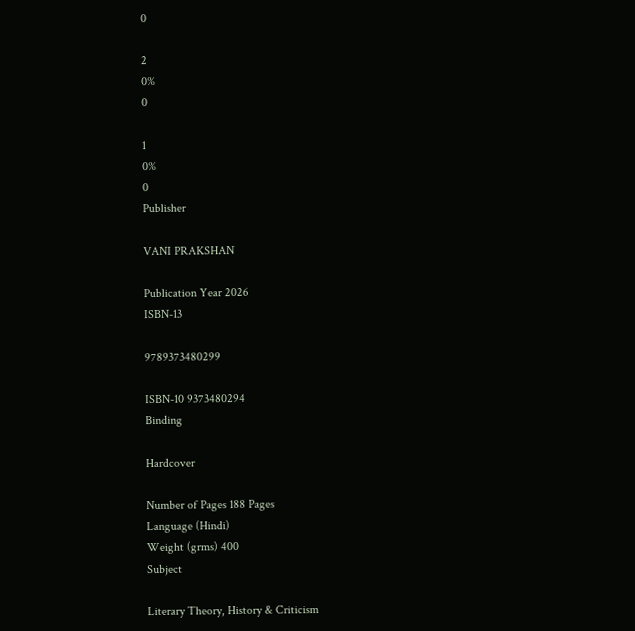0

2
0%
0

1
0%
0
Publisher

VANI PRAKSHAN

Publication Year 2026
ISBN-13

9789373480299

ISBN-10 9373480294
Binding

Hardcover

Number of Pages 188 Pages
Language (Hindi)
Weight (grms) 400
Subject

Literary Theory, History & Criticism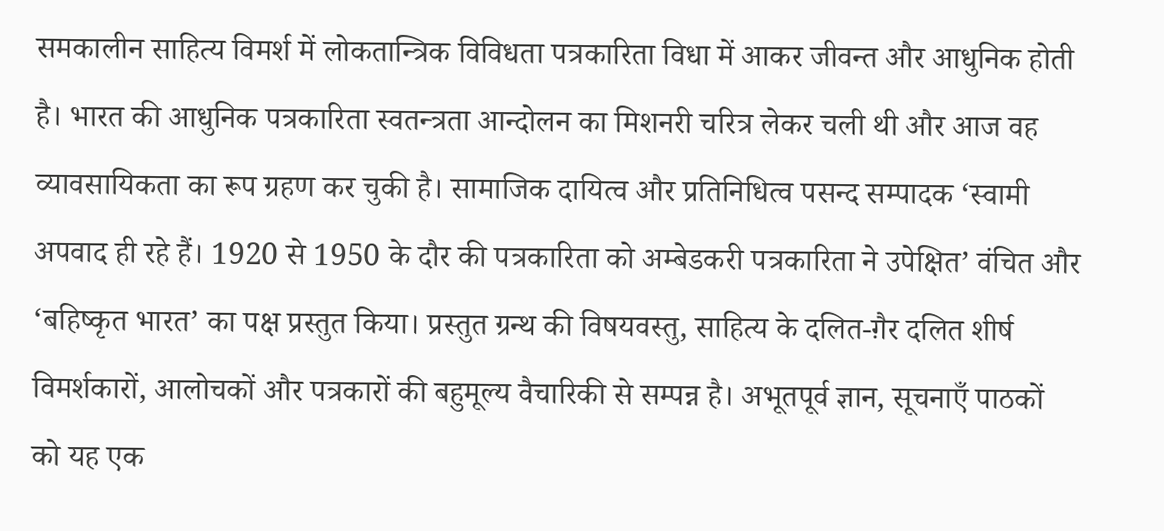समकालीन साहित्य विमर्श में लोकतान्त्रिक विविधता पत्रकारिता विधा में आकर जीवन्त और आधुनिक होती है। भारत की आधुनिक पत्रकारिता स्वतन्त्रता आन्दोलन का मिशनरी चरित्र लेकर चली थी और आज वह व्यावसायिकता का रूप ग्रहण कर चुकी है। सामाजिक दायित्व और प्रतिनिधित्व पसन्द सम्पादक ‘स्वामी अपवाद ही रहे हैं। 1920 से 1950 के दौर की पत्रकारिता को अम्बेडकरी पत्रकारिता ने उपेक्षित’ वंचित और ‘बहिष्कृत भारत’ का पक्ष प्रस्तुत किया। प्रस्तुत ग्रन्थ की विषयवस्तु, साहित्य के दलित-ग़ैर दलित शीर्ष विमर्शकारों, आलोचकों और पत्रकारों की बहुमूल्य वैचारिकी से सम्पन्न है। अभूतपूर्व ज्ञान, सूचनाएँ पाठकों को यह एक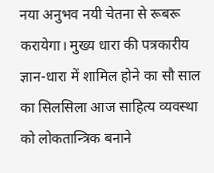नया अनुभव नयी चेतना से रूबरू करायेगा। मुख्य धारा की पत्रकारीय ज्ञान-धारा में शामिल होने का सौ साल का सिलसिला आज साहित्य व्यवस्था को लोकतान्त्रिक बनाने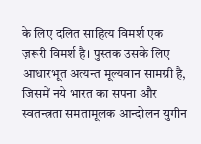के लिए दलित साहित्य विमर्श एक ज़रूरी विमर्श है। पुस्तक उसके लिए आधारभूत अत्यन्त मूल्यवान सामग्री है, जिसमें नये भारत का सपना और स्वतन्त्रता समतामूलक आन्दोलन युगीन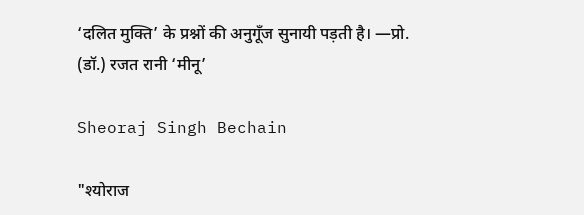‘दलित मुक्ति’ के प्रश्नों की अनुगूँज सुनायी पड़ती है। —प्रो. (डॉ.) रजत रानी ‘मीनू’

Sheoraj Singh Bechain

"श्योराज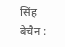सिंह बेचैन :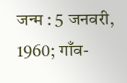जन्म : 5 जनवरी, 1960; गाँव-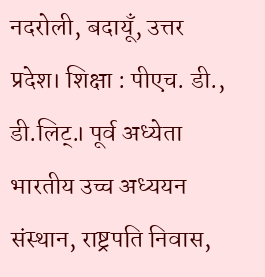नदरोली, बदायूँ, उत्तर प्रदेश। शिक्षा : पीएच. डी., डी.लिट्.। पूर्व अध्येता भारतीय उच्च अध्ययन संस्थान, राष्ट्रपति निवास,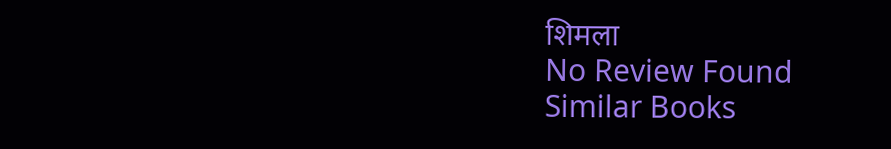शिमला
No Review Found
Similar Books